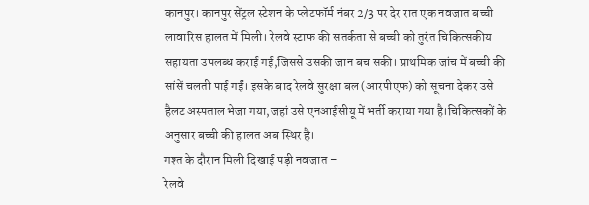कानपुर। कानपुर सेंट्रल स्टेशन के प्लेटफॉर्म नंबर 2/3 पर देर रात एक नवजात बच्ची लावारिस हालत में मिली। रेलवे स्टाफ की सतर्कता से बच्ची को तुरंत चिकित्सकीय सहायता उपलब्ध कराई गई,जिससे उसकी जान बच सकी। प्राथमिक जांच में बच्ची की सांसें चलती पाई गईं। इसके बाद रेलवे सुरक्षा बल (आरपीएफ) को सूचना देकर उसे हैलट अस्पताल भेजा गया,जहां उसे एनआईसीयू में भर्ती कराया गया है।चिकित्सकों के अनुसार बच्ची की हालत अब स्थिर है।
गश्त के दौरान मिली दिखाई पड़ी नवजात –
रेलवे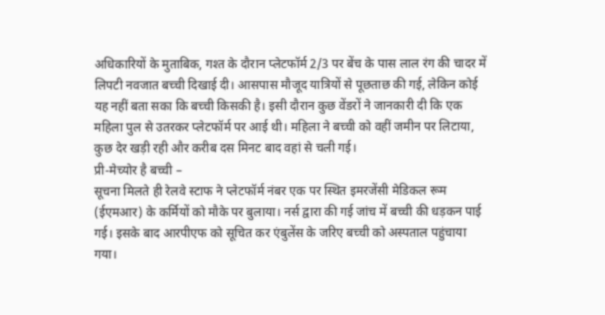अधिकारियों के मुताबिक, गश्त के दौरान प्लेटफॉर्म 2/3 पर बेंच के पास लाल रंग की चादर में लिपटी नवजात बच्ची दिखाई दी। आसपास मौजूद यात्रियों से पूछताछ की गई, लेकिन कोई यह नहीं बता सका कि बच्ची किसकी है। इसी दौरान कुछ वेंडरों ने जानकारी दी कि एक महिला पुल से उतरकर प्लेटफॉर्म पर आई थी। महिला ने बच्ची को वहीं जमीन पर लिटाया, कुछ देर खड़ी रही और करीब दस मिनट बाद वहां से चली गई।
प्री-मेच्योर है बच्ची –
सूचना मिलते ही रेलवे स्टाफ ने प्लेटफॉर्म नंबर एक पर स्थित इमरजेंसी मेडिकल रूम (ईएमआर) के कर्मियों को मौके पर बुलाया। नर्स द्वारा की गई जांच में बच्ची की धड़कन पाई गई। इसके बाद आरपीएफ को सूचित कर एंबुलेंस के जरिए बच्ची को अस्पताल पहुंचाया गया।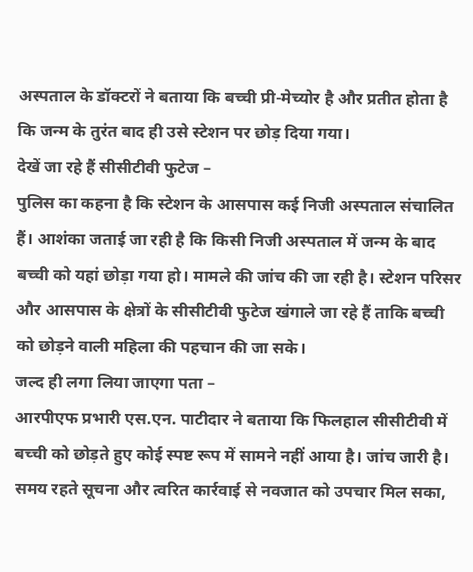अस्पताल के डॉक्टरों ने बताया कि बच्ची प्री-मेच्योर है और प्रतीत होता है कि जन्म के तुरंत बाद ही उसे स्टेशन पर छोड़ दिया गया।
देखें जा रहे हैं सीसीटीवी फुटेज –
पुलिस का कहना है कि स्टेशन के आसपास कई निजी अस्पताल संचालित हैं। आशंका जताई जा रही है कि किसी निजी अस्पताल में जन्म के बाद बच्ची को यहां छोड़ा गया हो। मामले की जांच की जा रही है। स्टेशन परिसर और आसपास के क्षेत्रों के सीसीटीवी फुटेज खंगाले जा रहे हैं ताकि बच्ची को छोड़ने वाली महिला की पहचान की जा सके।
जल्द ही लगा लिया जाएगा पता –
आरपीएफ प्रभारी एस.एन. पाटीदार ने बताया कि फिलहाल सीसीटीवी में बच्ची को छोड़ते हुए कोई स्पष्ट रूप में सामने नहीं आया है। जांच जारी है। समय रहते सूचना और त्वरित कार्रवाई से नवजात को उपचार मिल सका,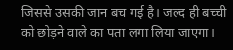जिससे उसकी जान बच गई है। जल्द ही बच्ची को छोड़ने वाले का पता लगा लिया जाएगा।